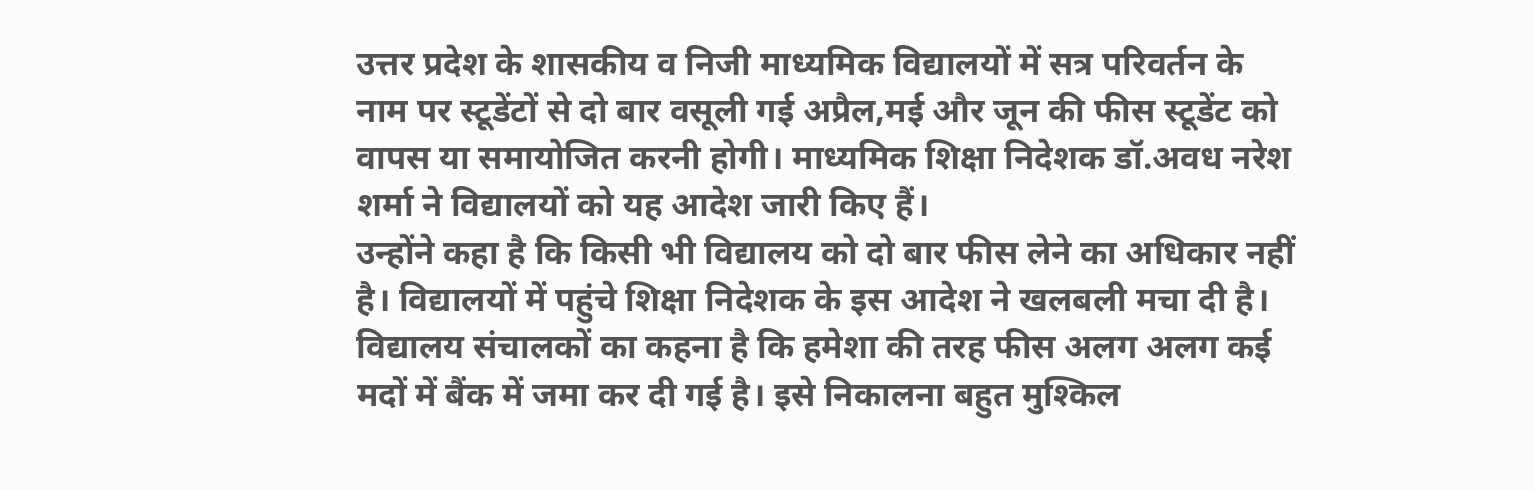उत्तर प्रदेश के शासकीय व निजी माध्यमिक विद्यालयों में सत्र परिवर्तन के नाम पर स्टूडेंटों से दो बार वसूली गई अप्रैल,मई और जून की फीस स्टूडेंट को वापस या समायोजित करनी होगी। माध्यमिक शिक्षा निदेशक डॉ.अवध नरेश शर्मा ने विद्यालयों को यह आदेश जारी किए हैं।
उन्होंने कहा है कि किसी भी विद्यालय को दो बार फीस लेने का अधिकार नहीं है। विद्यालयों में पहुंचे शिक्षा निदेशक के इस आदेश ने खलबली मचा दी है।
विद्यालय संचालकों का कहना है कि हमेशा की तरह फीस अलग अलग कई मदों में बैंक में जमा कर दी गई है। इसे निकालना बहुत मुश्किल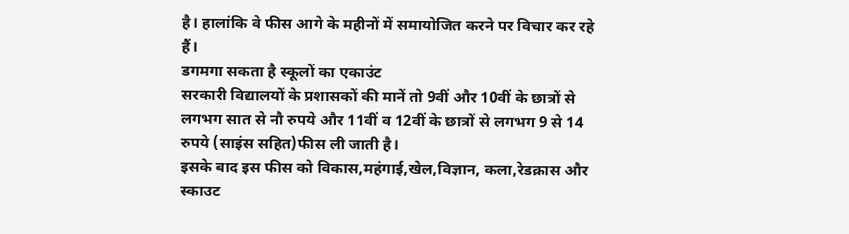है। हालांकि वे फीस आगे के महीनों में समायोजित करने पर विचार कर रहे हैं।
डगमगा सकता है स्कूलों का एकाउंट
सरकारी विद्यालयों के प्रशासकों की मानें तो 9वीं और 10वीं के छात्रों से लगभग सात से नौ रुपये और 11वीं व 12वीं के छात्रों से लगभग 9 से 14 रुपये (साइंस सहित)फीस ली जाती है।
इसके बाद इस फीस को विकास,महंगाई,खेल,विज्ञान, कला,रेडक्रास और स्काउट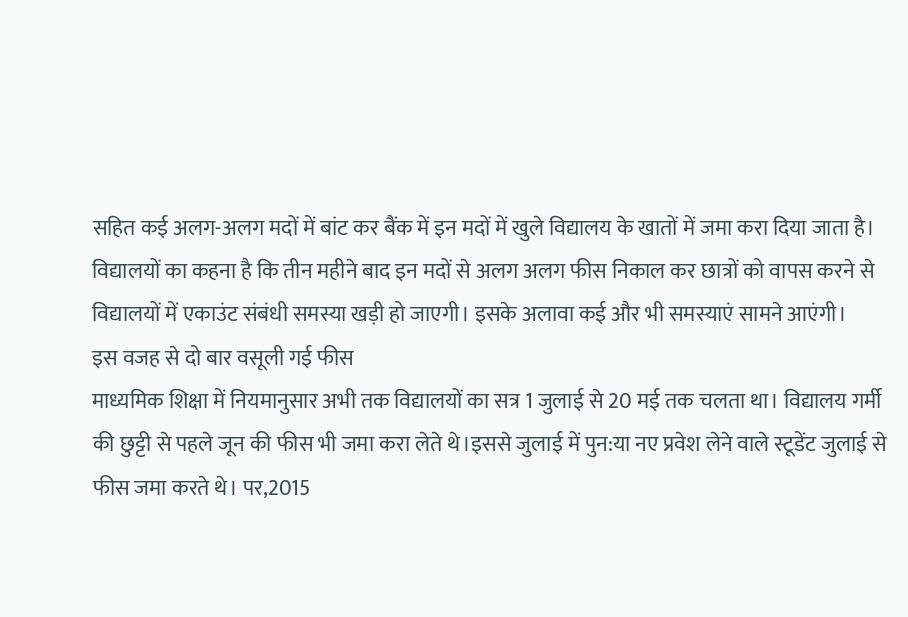सहित कई अलग-अलग मदों में बांट कर बैंक में इन मदों में खुले विद्यालय के खातों में जमा करा दिया जाता है।
विद्यालयों का कहना है कि तीन महीने बाद इन मदों से अलग अलग फीस निकाल कर छात्रों को वापस करने से विद्यालयों में एकाउंट संबंधी समस्या खड़ी हो जाएगी। इसके अलावा कई और भी समस्याएं सामने आएंगी।
इस वजह से दो बार वसूली गई फीस
माध्यमिक शिक्षा में नियमानुसार अभी तक विद्यालयों का सत्र 1 जुलाई से 20 मई तक चलता था। विद्यालय गर्मी की छुट्टी से पहले जून की फीस भी जमा करा लेते थे।इससे जुलाई में पुन:या नए प्रवेश लेने वाले स्टूडेंट जुलाई से फीस जमा करते थे। पर,2015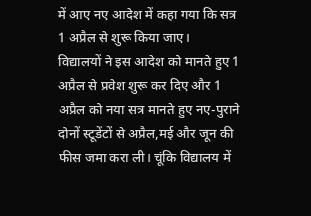में आए नए आदेश में कहा गया कि सत्र 1 अप्रैल से शुरू किया जाए।
विद्यालयों ने इस आदेश को मानते हुए 1 अप्रैल से प्रवेश शुरू कर दिए और 1 अप्रैल को नया सत्र मानते हुए नए-पुराने दोनों स्टूडेंटों से अप्रैल,मई और जून की फीस जमा करा ली। चूंकि विद्यालय में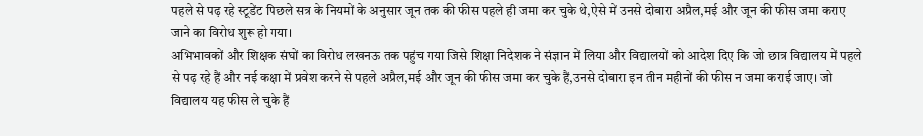पहले से पढ़ रहे स्टूडेंट पिछले सत्र के नियमों के अनुसार जून तक की फीस पहले ही जमा कर चुके थे,ऐसे में उनसे दोबारा अप्रैल,मई और जून की फीस जमा कराए जाने का विरोध शुरू हो गया।
अभिभावकों और शिक्षक संघों का विरोध लखनऊ तक पहुंच गया जिसे शिक्षा निदेशक ने संज्ञान में लिया और विद्यालयों को आदेश दिए कि जो छात्र विद्यालय में पहले से पढ़ रहे हैं और नई कक्षा में प्रवेश करने से पहले अप्रैल,मई और जून की फीस जमा कर चुके हैं,उनसे दोबारा इन तीन महीनों की फीस न जमा कराई जाए। जो विद्यालय यह फीस ले चुके हैं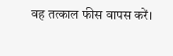वह तत्काल फीस वापस करें।